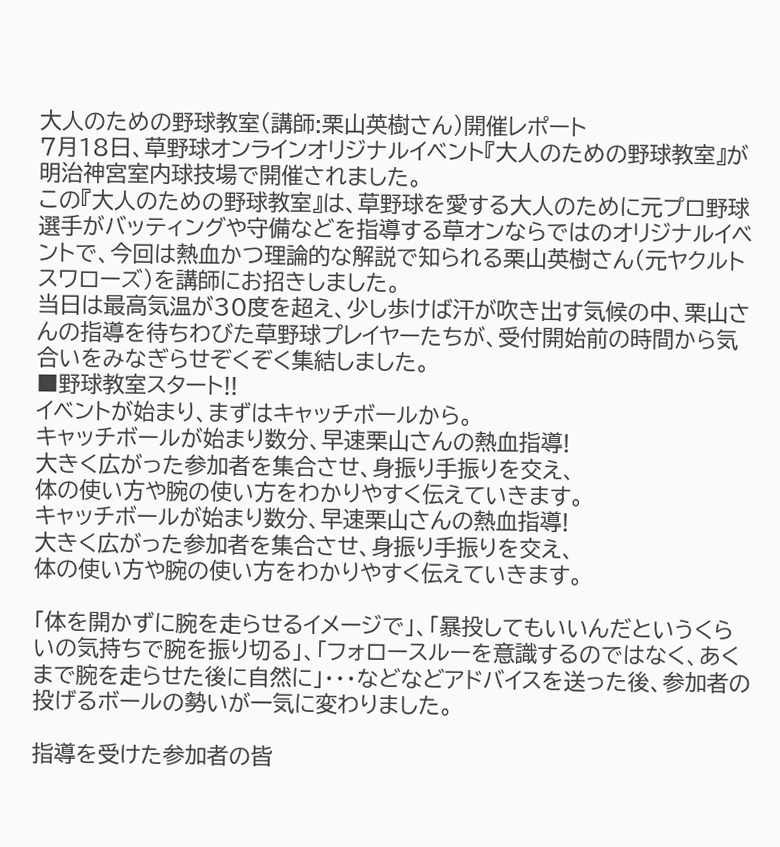大人のための野球教室(講師:栗山英樹さん)開催レポート
7月18日、草野球オンラインオリジナルイベント『大人のための野球教室』が明治神宮室内球技場で開催されました。
この『大人のための野球教室』は、草野球を愛する大人のために元プロ野球選手がバッティングや守備などを指導する草オンならではのオリジナルイベントで、今回は熱血かつ理論的な解説で知られる栗山英樹さん(元ヤクルトスワローズ)を講師にお招きしました。
当日は最高気温が30度を超え、少し歩けば汗が吹き出す気候の中、栗山さんの指導を待ちわびた草野球プレイヤーたちが、受付開始前の時間から気合いをみなぎらせぞくぞく集結しました。
■野球教室スタート!!
イベントが始まり、まずはキャッチボールから。
キャッチボールが始まり数分、早速栗山さんの熱血指導!
大きく広がった参加者を集合させ、身振り手振りを交え、
体の使い方や腕の使い方をわかりやすく伝えていきます。
キャッチボールが始まり数分、早速栗山さんの熱血指導!
大きく広がった参加者を集合させ、身振り手振りを交え、
体の使い方や腕の使い方をわかりやすく伝えていきます。

「体を開かずに腕を走らせるイメージで」、「暴投してもいいんだというくらいの気持ちで腕を振り切る」、「フォロースルーを意識するのではなく、あくまで腕を走らせた後に自然に」・・・などなどアドバイスを送った後、参加者の投げるボールの勢いが一気に変わりました。

指導を受けた参加者の皆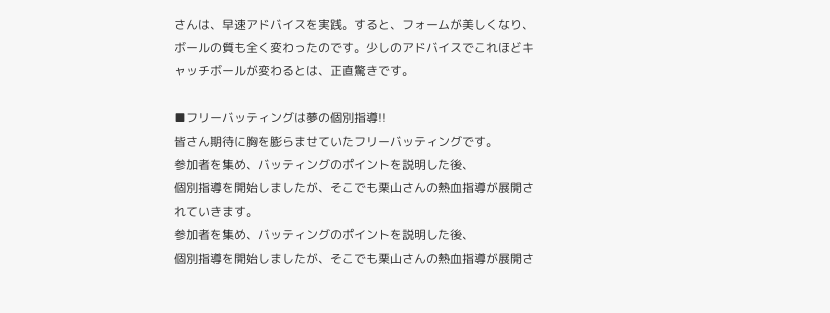さんは、早速アドバイスを実践。すると、フォームが美しくなり、ボールの質も全く変わったのです。少しのアドバイスでこれほどキャッチボールが変わるとは、正直驚きです。

■フリーバッティングは夢の個別指導!!
皆さん期待に胸を膨らませていたフリーバッティングです。
参加者を集め、バッティングのポイントを説明した後、
個別指導を開始しましたが、そこでも栗山さんの熱血指導が展開されていきます。
参加者を集め、バッティングのポイントを説明した後、
個別指導を開始しましたが、そこでも栗山さんの熱血指導が展開さ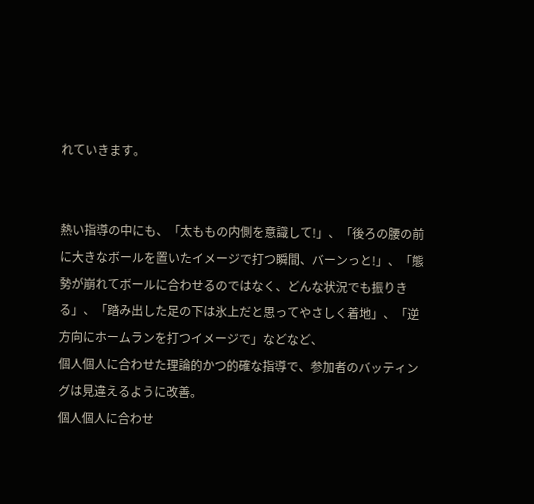れていきます。


熱い指導の中にも、「太ももの内側を意識して!」、「後ろの腰の前に大きなボールを置いたイメージで打つ瞬間、バーンっと!」、「態勢が崩れてボールに合わせるのではなく、どんな状況でも振りきる」、「踏み出した足の下は氷上だと思ってやさしく着地」、「逆方向にホームランを打つイメージで」などなど、
個人個人に合わせた理論的かつ的確な指導で、参加者のバッティングは見違えるように改善。
個人個人に合わせ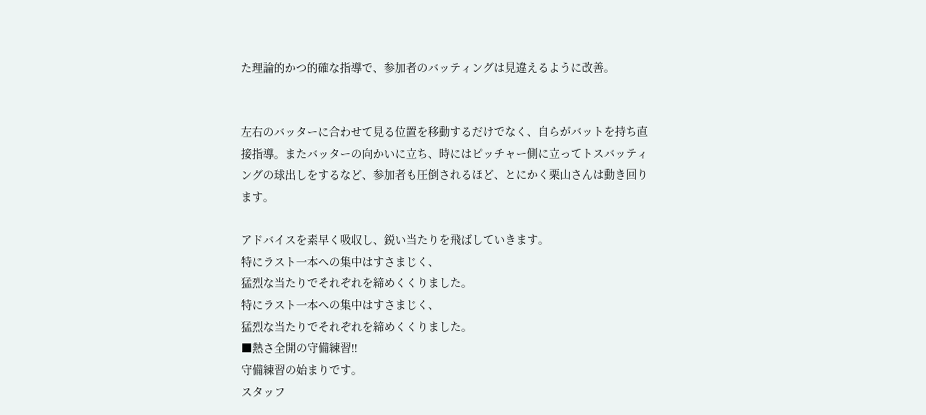た理論的かつ的確な指導で、参加者のバッティングは見違えるように改善。


左右のバッターに合わせて見る位置を移動するだけでなく、自らがバットを持ち直接指導。またバッターの向かいに立ち、時にはピッチャー側に立ってトスバッティングの球出しをするなど、参加者も圧倒されるほど、とにかく栗山さんは動き回ります。

アドバイスを素早く吸収し、鋭い当たりを飛ばしていきます。
特にラスト一本への集中はすさまじく、
猛烈な当たりでそれぞれを締めくくりました。
特にラスト一本への集中はすさまじく、
猛烈な当たりでそれぞれを締めくくりました。
■熱さ全開の守備練習!!
守備練習の始まりです。
スタッフ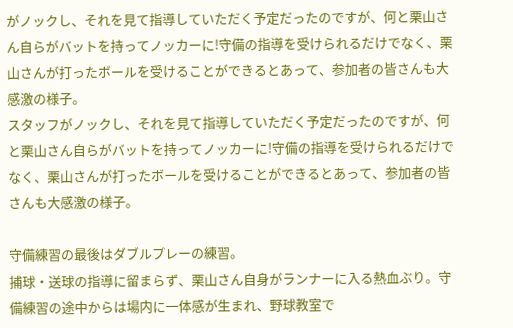がノックし、それを見て指導していただく予定だったのですが、何と栗山さん自らがバットを持ってノッカーに!守備の指導を受けられるだけでなく、栗山さんが打ったボールを受けることができるとあって、参加者の皆さんも大感激の様子。
スタッフがノックし、それを見て指導していただく予定だったのですが、何と栗山さん自らがバットを持ってノッカーに!守備の指導を受けられるだけでなく、栗山さんが打ったボールを受けることができるとあって、参加者の皆さんも大感激の様子。

守備練習の最後はダブルプレーの練習。
捕球・送球の指導に留まらず、栗山さん自身がランナーに入る熱血ぶり。守備練習の途中からは場内に一体感が生まれ、野球教室で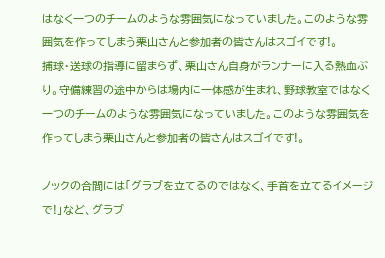はなく一つのチームのような雰囲気になっていました。このような雰囲気を作ってしまう栗山さんと参加者の皆さんはスゴイです!。
捕球・送球の指導に留まらず、栗山さん自身がランナーに入る熱血ぶり。守備練習の途中からは場内に一体感が生まれ、野球教室ではなく一つのチームのような雰囲気になっていました。このような雰囲気を作ってしまう栗山さんと参加者の皆さんはスゴイです!。

ノックの合間には「グラブを立てるのではなく、手首を立てるイメージで!」など、グラブ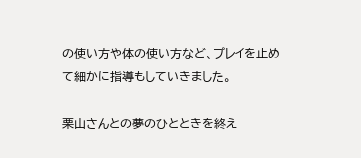の使い方や体の使い方など、プレイを止めて細かに指導もしていきました。

栗山さんとの夢のひとときを終え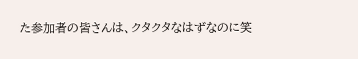た参加者の皆さんは、クタクタなはずなのに笑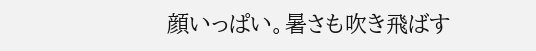顔いっぱい。暑さも吹き飛ばす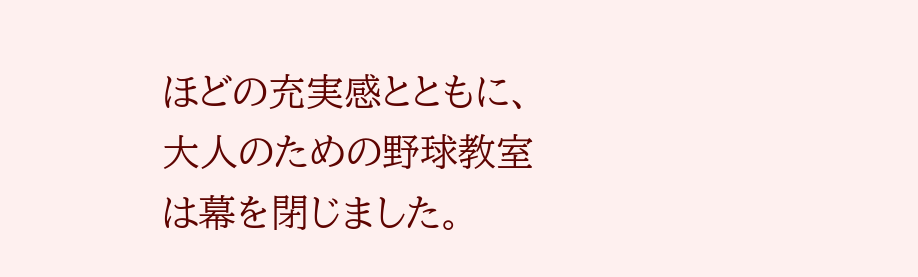ほどの充実感とともに、大人のための野球教室は幕を閉じました。